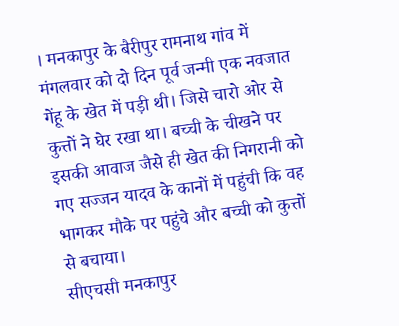। मनकापुर के बैरीपुर रामनाथ गांव में मंगलवार को दो दिन पूर्व जन्मी एक नवजात गेंहू के खेत में पड़ी थी। जिसे चारो ओर से कुत्तों ने घेर रखा था। बच्ची के चीखने पर इसकी आवाज जैसे ही खेत की निगरानी को गए सज्जन यादव के कानों में पहुंची कि वह भागकर मौके पर पहुंचे और बच्ची को कुत्तों से बचाया।
सीएचसी मनकापुर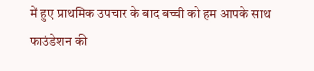में हुए प्राथमिक उपचार के बाद बच्ची को हम आपके साथ फाउंडेशन की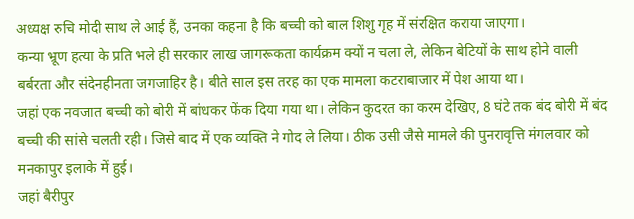अध्यक्ष रुचि मोदी साथ ले आई हैं, उनका कहना है कि बच्ची को बाल शिशु गृह में संरक्षित कराया जाएगा।
कन्या भ्रूण हत्या के प्रति भले ही सरकार लाख जागरूकता कार्यक्रम क्यों न चला ले, लेकिन बेटियों के साथ होने वाली बर्बरता और संदेनहीनता जगजाहिर है। बीते साल इस तरह का एक मामला कटराबाजार में पेश आया था।
जहां एक नवजात बच्ची को बोरी में बांधकर फेंक दिया गया था। लेकिन कुदरत का करम देखिए, 8 घंटे तक बंद बोरी में बंद बच्ची की सांसे चलती रही। जिसे बाद में एक व्यक्ति ने गोद ले लिया। ठीक उसी जैसे मामले की पुनरावृत्ति मंगलवार को मनकापुर इलाके में हुई।
जहां बैरीपुर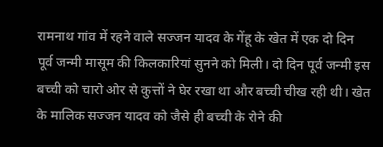रामनाथ गांव में रहने वाले सज्जन यादव के गेंहू के खेत में एक दो दिन पूर्व जन्मी मासूम की किलकारियां सुनने को मिली। दो दिन पूर्व जन्मी इस बच्ची को चारो ओर से कुत्तों ने घेर रखा था और बच्ची चीख रही थी। खेत के मालिक सज्जन यादव को जैसे ही बच्ची के रोने की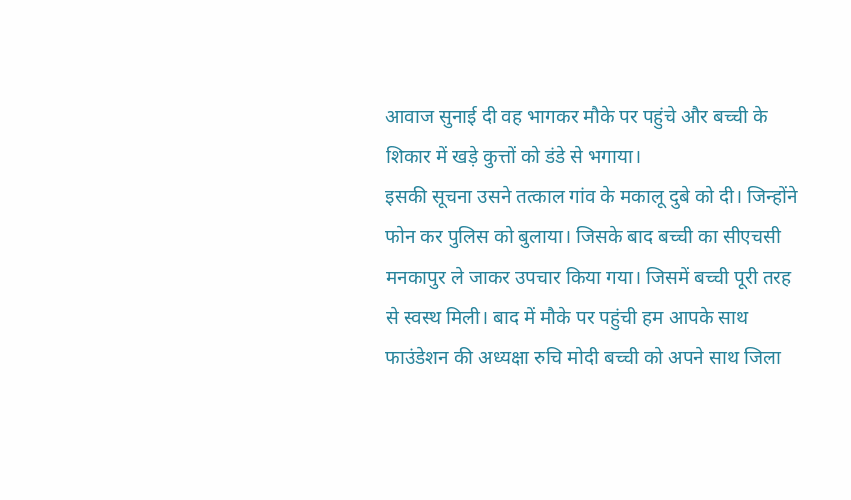आवाज सुनाई दी वह भागकर मौके पर पहुंचे और बच्ची के शिकार में खड़े कुत्तों को डंडे से भगाया।
इसकी सूचना उसने तत्काल गांव के मकालू दुबे को दी। जिन्होंने फोन कर पुलिस को बुलाया। जिसके बाद बच्ची का सीएचसी मनकापुर ले जाकर उपचार किया गया। जिसमें बच्ची पूरी तरह से स्वस्थ मिली। बाद में मौके पर पहुंची हम आपके साथ फाउंडेशन की अध्यक्षा रुचि मोदी बच्ची को अपने साथ जिला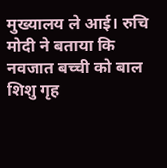मुख्यालय ले आई। रुचि मोदी ने बताया कि नवजात बच्ची को बाल शिशु गृह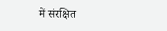में संरक्षित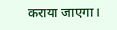कराया जाएगा।